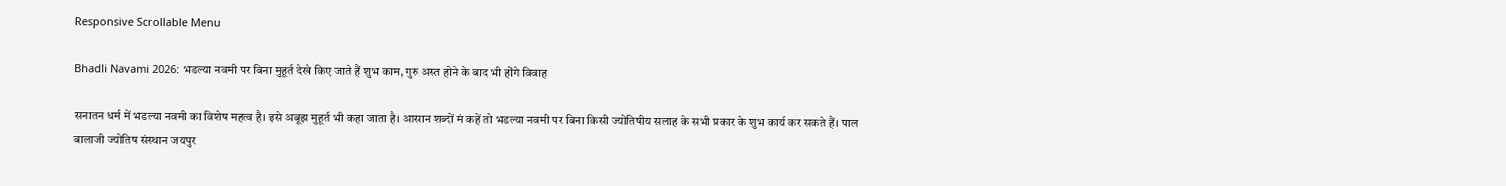Responsive Scrollable Menu

Bhadli Navami 2026: भडल्या नवमी पर बिना मुहूर्त देखे किए जाते हैं शुभ काम, गुरु अस्त होने के बाद भी होंगे विवाह

सनातन धर्म में भडल्या नवमी का विशेष महत्व है। इसे अबूझ मुहूर्त भी कहा जाता है। आसान शब्दों मं कहें तो भडल्या नवमी पर बिना किसी ज्योतिषीय सलाह के सभी प्रकार के शुभ कार्य कर सकते हैं। पाल बालाजी ज्योतिष संस्थान जयपुर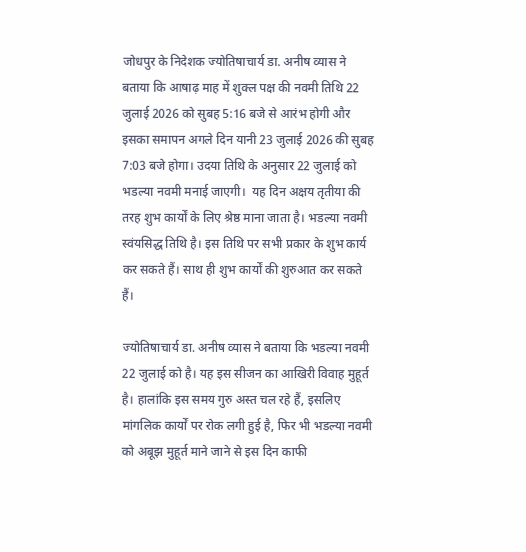जोधपुर के निदेशक ज्योतिषाचार्य डा. अनीष व्यास ने बताया कि आषाढ़ माह में शुक्ल पक्ष की नवमी तिथि 22 जुलाई 2026 को सुबह 5:16 बजे से आरंभ होगी और इसका समापन अगले दिन यानी 23 जुलाई 2026 की सुबह 7:03 बजे होगा। उदया तिथि के अनुसार 22 जुलाई को भडल्या नवमी मनाई जाएगी।  यह दिन अक्षय तृतीया की तरह शुभ कार्यों के लिए श्रेष्ठ माना जाता है। भडल्या नवमी स्वंयसिद्ध तिथि है। इस तिथि पर सभी प्रकार के शुभ कार्य कर सकते हैं। साथ ही शुभ कार्यों की शुरुआत कर सकते हैं।

ज्योतिषाचार्य डा. अनीष व्यास ने बताया कि भडल्या नवमी 22 जुलाई को है। यह इस सीजन का आखिरी विवाह मुहूर्त है। हालांकि इस समय गुरु अस्त चल रहे हैं, इसलिए मांगलिक कार्यों पर रोक लगी हुई है, फिर भी भडल्या नवमी को अबूझ मुहूर्त माने जाने से इस दिन काफी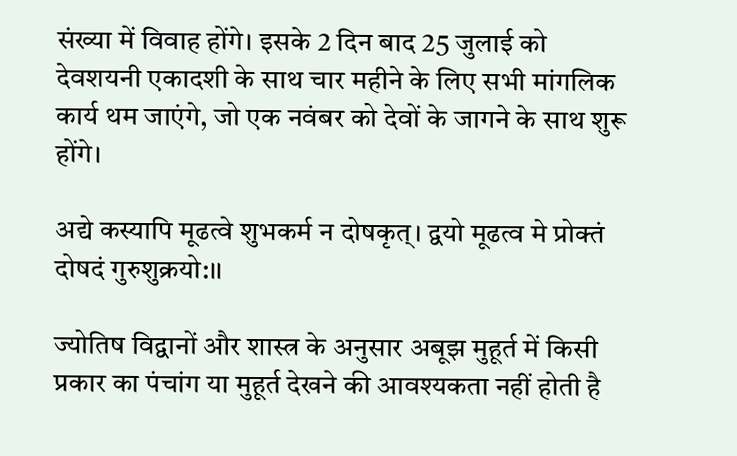संख्या में विवाह होंगे। इसके 2 दिन बाद 25 जुलाई को देवशयनी एकादशी के साथ चार महीने के लिए सभी मांगलिक कार्य थम जाएंगे, जो एक नवंबर को देवों के जागने के साथ शुरू होंगे।

अद्ये कस्यापि मूढत्वे शुभकर्म न दोषकृत्। द्वयो मूढत्व मे प्रोक्तं दोषदं गुरुशुक्रयो:।।

ज्योतिष विद्वानों और शास्त्र के अनुसार अबूझ मुहूर्त में किसी प्रकार का पंचांग या मुहूर्त देखने की आवश्यकता नहीं होती है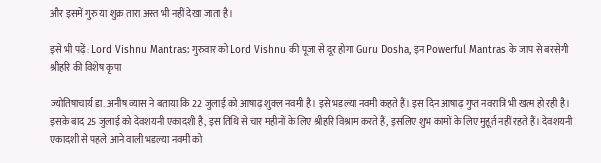और इसमें गुरु या शुक्र तारा अस्त भी नहीं देखा जाता है।

इसे भी पढ़ें: Lord Vishnu Mantras: गुरुवार को Lord Vishnu की पूजा से दूर होगा Guru Dosha, इन Powerful Mantras के जाप से बरसेगी श्रीहरि की विशेष कृपा

ज्योतिषाचार्य डा. अनीष व्यास ने बताया कि 22 जुलाई को आषाढ़ शुक्ल नवमी है। इसे भडल्या नवमी कहते हैं। इस दिन आषाढ़ गुप्त नवरात्रि भी खत्म हो रही है। इसके बाद 25 जुलाई को देवशयनी एकादशी है, इस तिथि से चार महीनों के लिए श्रीहरि विश्राम करते हैं, इसलिए शुभ कामों के लिए मुहूर्त नहीं रहते हैं। देवशयनी एकादशी से पहले आने वाली भडल्या नवमी को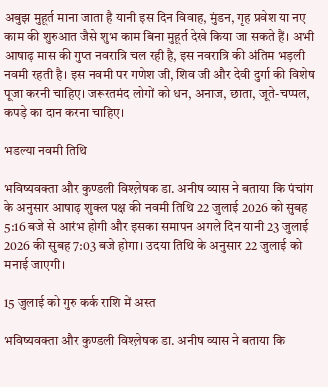अबुझ मुहूर्त माना जाता है यानी इस दिन विवाह, मुंडन, गृह प्रवेश या नए काम की शुरुआत जैसे शुभ काम बिना मुहूर्त देखे किया जा सकते हैं। अभी आषाढ़ मास की गुप्त नवरात्रि चल रही है, इस नवरात्रि की अंतिम भड़ली नवमी रहती है। इस नवमी पर गणेश जी, शिव जी और देवी दुर्गा की विशेष पूजा करनी चाहिए। जरूरतमंद लोगों को धन, अनाज, छाता, जूते-चप्पल, कपड़े का दान करना चाहिए।

भडल्या नवमी तिथि

भविष्यवक्ता और कुण्डली विश्ल़ेषक डा. अनीष व्यास ने बताया कि पंचांग के अनुसार आषाढ़ शुक्ल पक्ष की नवमी तिथि 22 जुलाई 2026 को सुबह 5:16 बजे से आरंभ होगी और इसका समापन अगले दिन यानी 23 जुलाई 2026 की सुबह 7:03 बजे होगा। उदया तिथि के अनुसार 22 जुलाई को मनाई जाएगी।

15 जुलाई को गुरु कर्क राशि में अस्त

भविष्यवक्ता और कुण्डली विश्ल़ेषक डा. अनीष व्यास ने बताया कि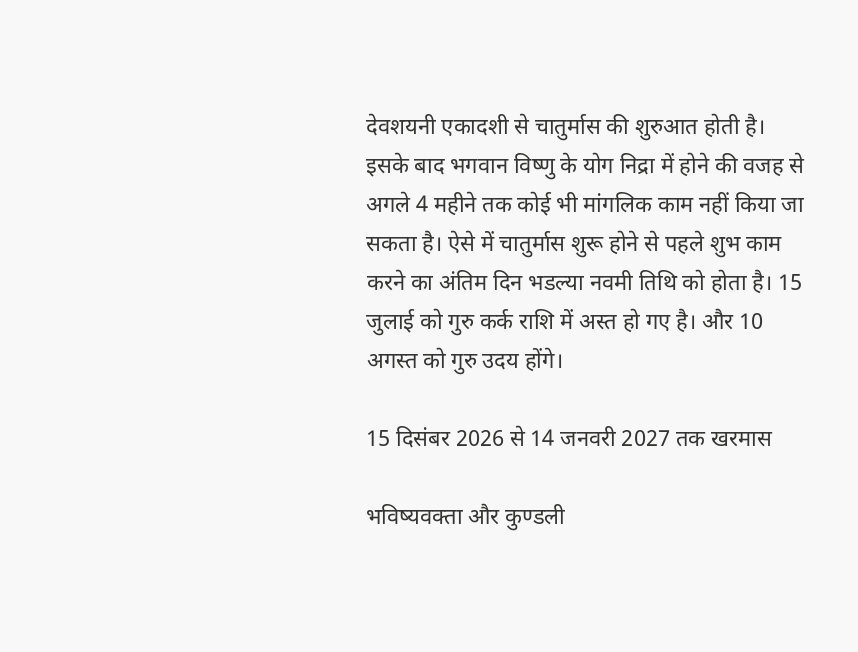देवशयनी एकादशी से चातुर्मास की शुरुआत होती है। इसके बाद भगवान विष्णु के योग निद्रा में होने की वजह से अगले 4 महीने तक कोई भी मांगलिक काम नहीं किया जा सकता है। ऐसे में चातुर्मास शुरू होने से पहले शुभ काम करने का अंतिम दिन भडल्या नवमी तिथि को होता है। 15 जुलाई को गुरु कर्क राशि में अस्त हो गए है। और 10 अगस्त को गुरु उदय होंगे।

15 दिसंबर 2026 से 14 जनवरी 2027 तक खरमास

भविष्यवक्ता और कुण्डली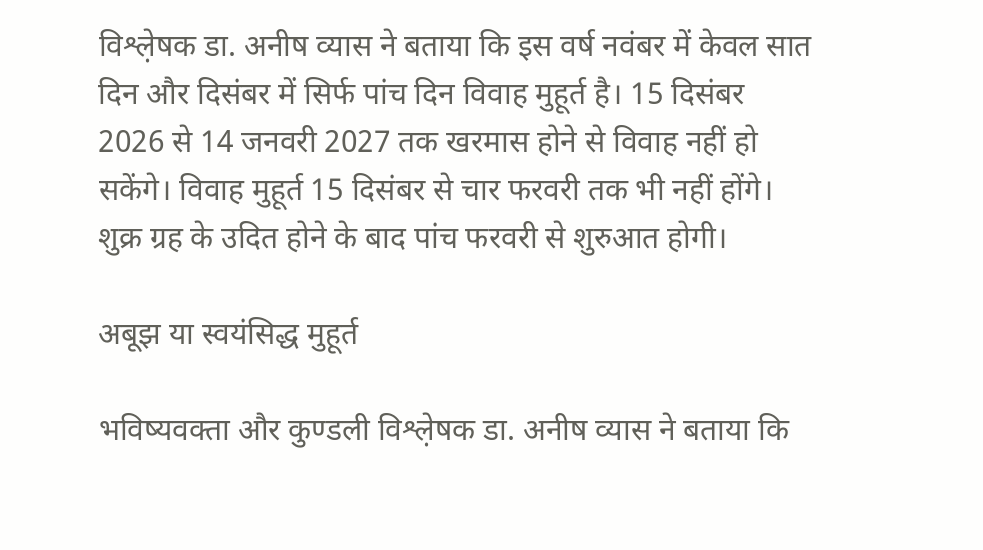विश्ल़ेषक डा. अनीष व्यास ने बताया कि इस वर्ष नवंबर में केवल सात दिन और दिसंबर में सिर्फ पांच दिन विवाह मुहूर्त है। 15 दिसंबर 2026 से 14 जनवरी 2027 तक खरमास होने से विवाह नहीं हो सकेंगे। विवाह मुहूर्त 15 दिसंबर से चार फरवरी तक भी नहीं होंगे। शुक्र ग्रह के उदित होने के बाद पांच फरवरी से शुरुआत होगी।

अबूझ या स्वयंसिद्ध मुहूर्त

भविष्यवक्ता और कुण्डली विश्ल़ेषक डा. अनीष व्यास ने बताया कि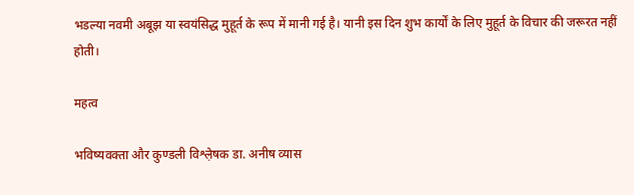भडल्या नवमी अबूझ या स्वयंसिद्ध मुहूर्त के रूप में मानी गई है। यानी इस दिन शुभ कार्यों के लिए मुहूर्त के विचार की जरूरत नहीं होती।

महत्व

भविष्यवक्ता और कुण्डली विश्ल़ेषक डा. अनीष व्यास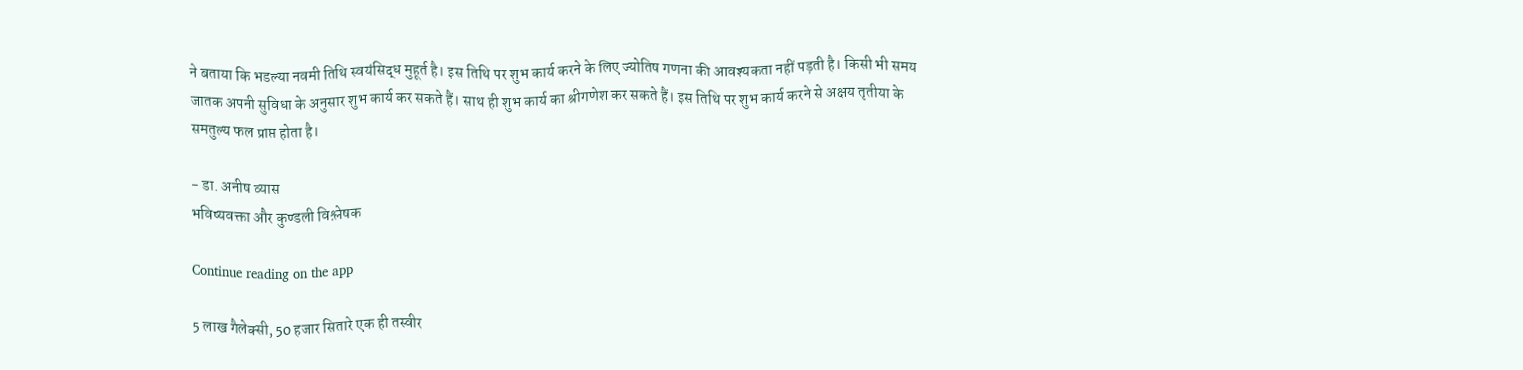ने बताया कि भडल्या नवमी तिथि स्वयंसिद्ध मुहूर्त है। इस तिथि पर शुभ कार्य करने के लिए ज्योतिष गणना की आवश्यकता नहीं पड़ती है। किसी भी समय जातक अपनी सुविधा के अनुसार शुभ कार्य कर सकते हैं। साथ ही शुभ कार्य का श्रीगणेश कर सकते हैं। इस तिथि पर शुभ कार्य करने से अक्षय तृतीया के समतुल्य फल प्राप्त होता है।

- डा. अनीष व्यास
भविष्यवक्ता और कुण्डली विश्ल़ेषक

Continue reading on the app

5 लाख गैलेक्सी, 50 हजार सितारे एक ही तस्वीर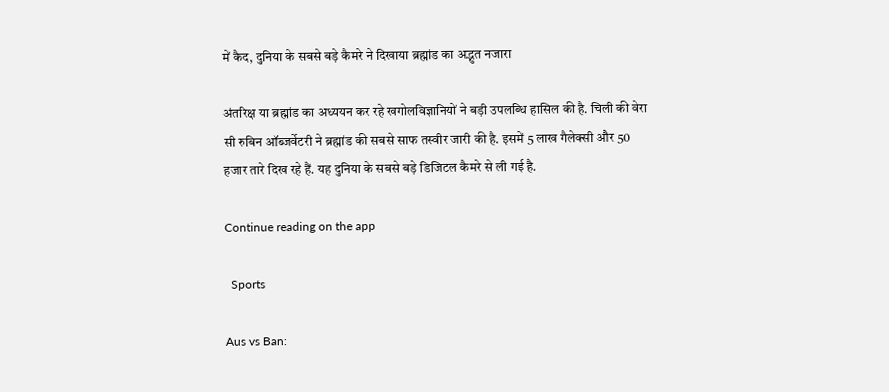में कैद, दुनिया के सबसे बड़े कैमरे ने दिखाया ब्रह्मांड का अद्भुत नजारा

अंतर‍िक्ष या ब्रह्मांड का अध्‍ययन कर रहे खगोलव‍िज्ञान‍ियों ने बड़ी उपलब्‍ध‍ि हास‍िल की है. च‍िली की वेरा सी रुबिन ऑब्जर्वेटरी ने ब्रह्मांड की सबसे साफ तस्वीर जारी की है. इसमें 5 लाख गैलेक्सी और 50 हजार तारे दिख रहे हैं. यह दुनिया के सबसे बड़े डिजिटल कैमरे से ली गई है.

Continue reading on the app

  Sports

Aus vs Ban: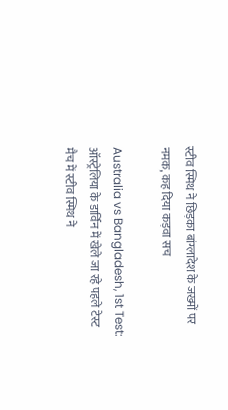स्टीव स्मिथ ने छिड़का बांग्लादेश के जख्मों पर नमक, कह दिया कड़वा सच

Australia vs Bangladesh, 1st Test: ऑस्ट्रेलिया के डार्विन में खेले जा रहे पहले टेस्ट मैच में स्टीव स्मिथ ने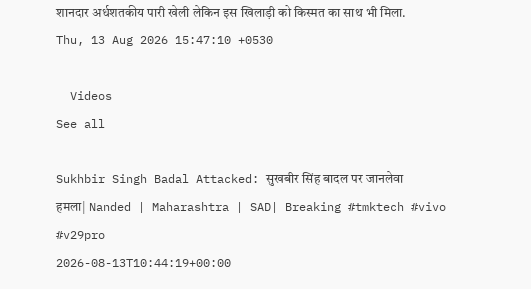शानदार अर्धशतकीय पारी खेली लेकिन इस खिलाड़ी को किस्मत का साथ भी मिला. Thu, 13 Aug 2026 15:47:10 +0530

  Videos
See all

Sukhbir Singh Badal Attacked: सुखबीर सिंह बादल पर जानलेवा हमला| Nanded | Maharashtra | SAD| Breaking #tmktech #vivo #v29pro
2026-08-13T10:44:19+00:00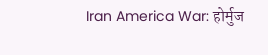Iran America War: होर्मुज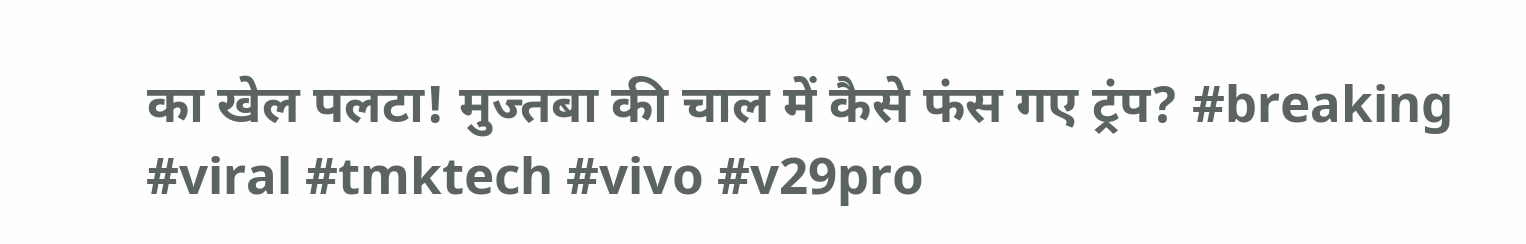का खेल पलटा! मुज्तबा की चाल में कैसे फंस गए ट्रंप? #breaking #viral #tmktech #vivo #v29pro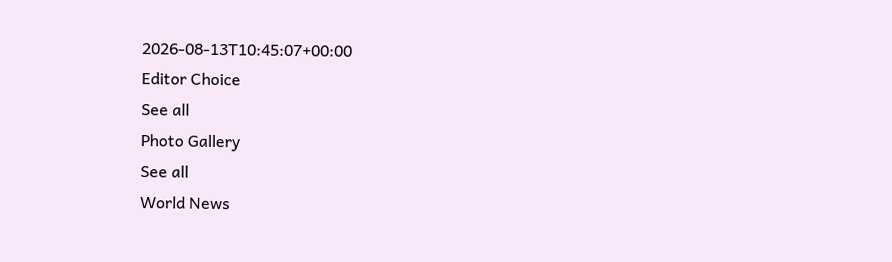2026-08-13T10:45:07+00:00
Editor Choice
See all
Photo Gallery
See all
World News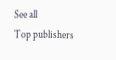See all
Top publishers